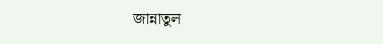জান্নাতুল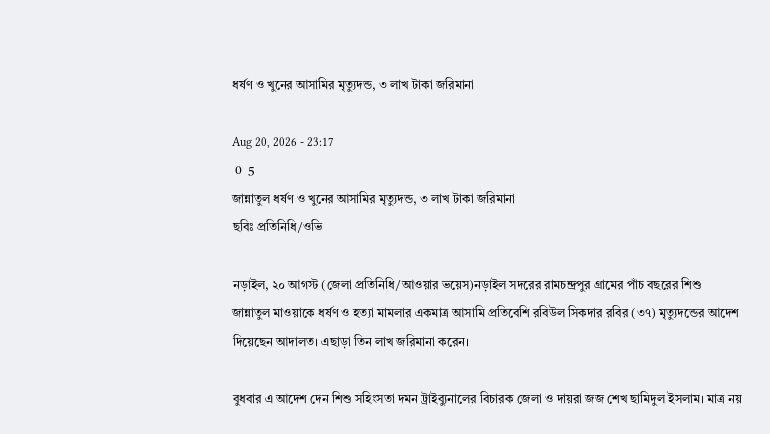ধর্ষণ ও খুনের আসামির মৃত্যুদন্ড, ৩ লাখ টাকা জরিমানা

Aug 20, 2026 - 23:17
 0  5
জান্নাতুল ধর্ষণ ও খুনের আসামির মৃত্যুদন্ড, ৩ লাখ টাকা জরিমানা
ছবিঃ প্রতিনিধি/ওভি

নড়াইল, ২০ আগস্ট (জেলা প্রতিনিধি/আওয়ার ভয়েস)নড়াইল সদরের রামচন্দ্রপুর গ্রামের পাঁচ বছরের শিশু জান্নাতুল মাওয়াকে ধর্ষণ ও হত্যা মামলার একমাত্র আসামি প্রতিবেশি রবিউল সিকদার রবির (৩৭) মৃত্যুদন্ডের আদেশ দিয়েছেন আদালত। এছাড়া তিন লাখ জরিমানা করেন।

বুধবার এ আদেশ দেন শিশু সহিংসতা দমন ট্রাইব্যুনালের বিচারক জেলা ও দায়রা জজ শেখ ছামিদুল ইসলাম। মাত্র নয়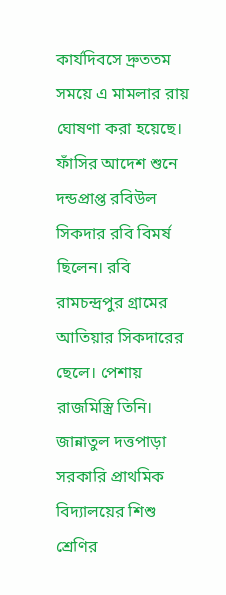কার্যদিবসে দ্রুততম সময়ে এ মামলার রায় ঘোষণা করা হয়েছে। ফাঁসির আদেশ শুনে দন্ডপ্রাপ্ত রবিউল সিকদার রবি বিমর্ষ ছিলেন। রবি রামচন্দ্রপুর গ্রামের আতিয়ার সিকদারের ছেলে। পেশায় রাজমিস্ত্রি তিনি। জান্নাতুল দত্তপাড়া সরকারি প্রাথমিক বিদ্যালয়ের শিশু শ্রেণির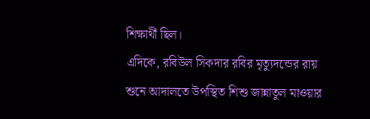শিক্ষার্থী ছিল।
এদিকে, রবিউল সিকদার রবির মৃত্যুদন্ডের রায় শুনে আদালতে উপস্থিত শিশু জান্নাতুল মাওয়ার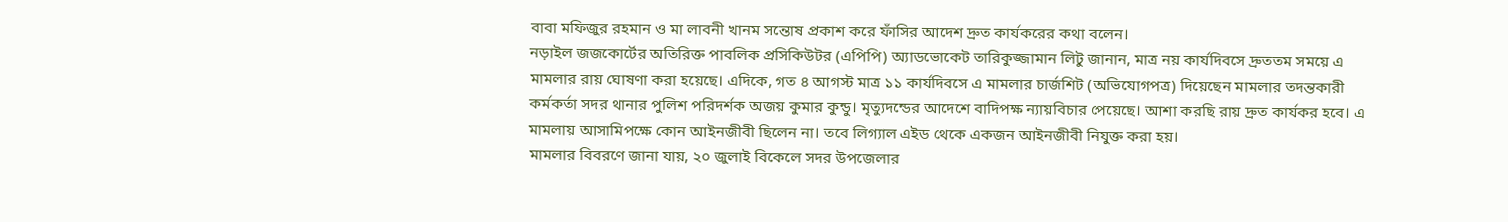বাবা মফিজুর রহমান ও মা লাবনী খানম সন্তোষ প্রকাশ করে ফাঁসির আদেশ দ্রুত কার্যকরের কথা বলেন।
নড়াইল জজকোর্টের অতিরিক্ত পাবলিক প্রসিকিউটর (এপিপি) অ্যাডভোকেট তারিকুজ্জামান লিটু জানান, মাত্র নয় কার্যদিবসে দ্রুততম সময়ে এ মামলার রায় ঘোষণা করা হয়েছে। এদিকে, গত ৪ আগস্ট মাত্র ১১ কার্যদিবসে এ মামলার চার্জশিট (অভিযোগপত্র) দিয়েছেন মামলার তদন্তকারী কর্মকর্তা সদর থানার পুলিশ পরিদর্শক অজয় কুমার কুন্ডু। মৃত্যুদন্ডের আদেশে বাদিপক্ষ ন্যায়বিচার পেয়েছে। আশা করছি রায় দ্রুত কার্যকর হবে। এ মামলায় আসামিপক্ষে কোন আইনজীবী ছিলেন না। তবে লিগ্যাল এইড থেকে একজন আইনজীবী নিযুক্ত করা হয়।
মামলার বিবরণে জানা যায়, ২০ জুলাই বিকেলে সদর উপজেলার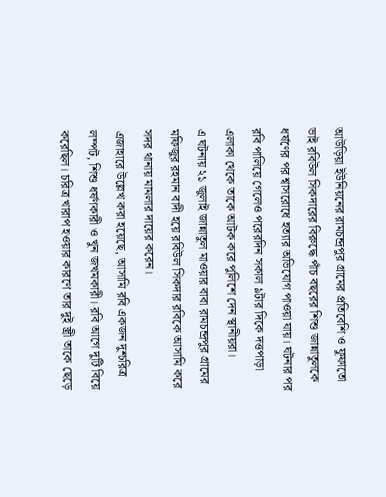আউড়িয়া ইউনিয়নের রামচন্দ্রপুর গ্রামের প্রতিবেশি ও ফুফাতো ভাই রবিউল সিকদারের বিরুদ্ধে পাঁচ বছরের শিশু জান্নাতুলকে ধর্ষণের পর শ্বাসরোধে হত্যার অভিযোগ পাওয়া যায়। ঘটনার পর রবি পালিয়ে গেলেও পরেরদিন সকাল ৯টার দিকে দত্তপাড়া এলাকা থেকে তাকে আটক করে পুলিশে দেন স্থানীয়রা।
এ ঘটনায় ২১ জুলাই জান্নাতুল মাওয়ার বাবা রামচন্দ্রপুর গ্রামের মফিজুর রহমান বাদী হয়ে রবিউল সিকদার রবিকে আসামি করে সদর থানায় মামলার দায়ের করেন।
এজাহারে উল্লেখ করা হয়েছে, আসামি রবি একজন দুশ্চরিত্র লম্পট, শিশু ধর্ষণকারী ও খুন জখমকারী। রবি আগে দুটি বিয়ে করেছিল। চরিত্র খারাপ হওয়ার কারণে তার দুই স্ত্রী তাকে ছেড়ে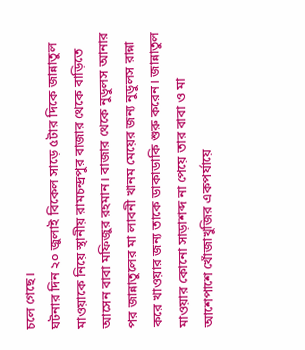চলে গেছে।
ঘটনার দিন ২০ জুলাই বিকেল সাড়ে ৫টার দিকে জান্নাতুল মাওয়াকে নিয়ে স্থানীয় রামচন্দ্রপুর বাজার থেকে বাড়িতে আসেন বাবা মফিজুর রহমান। বাজার থেকে নুডুলস আনার পর জান্নাতুলের মা লাবনী খানম মেয়ের জন্য নুডুলস রান্না করে খাওয়ার জন্য তাকে ডাকাডাকি শুরু করেন। জান্নাতুল মাওয়ার কোনো সাড়াশব্দ না পেয়ে তার বাবা ও মা আশেপাশে খোঁজাখুজির একপর্যায়ে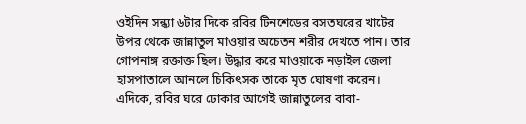ওইদিন সন্ধ্যা ৬টার দিকে রবির টিনশেডের বসতঘরের খাটের উপর থেকে জান্নাতুল মাওয়ার অচেতন শরীর দেখতে পান। তার গোপনাঙ্গ রক্তাক্ত ছিল। উদ্ধার করে মাওয়াকে নড়াইল জেলা হাসপাতালে আনলে চিকিৎসক তাকে মৃত ঘোষণা করেন।
এদিকে, রবির ঘরে ঢোকার আগেই জান্নাতুলের বাবা-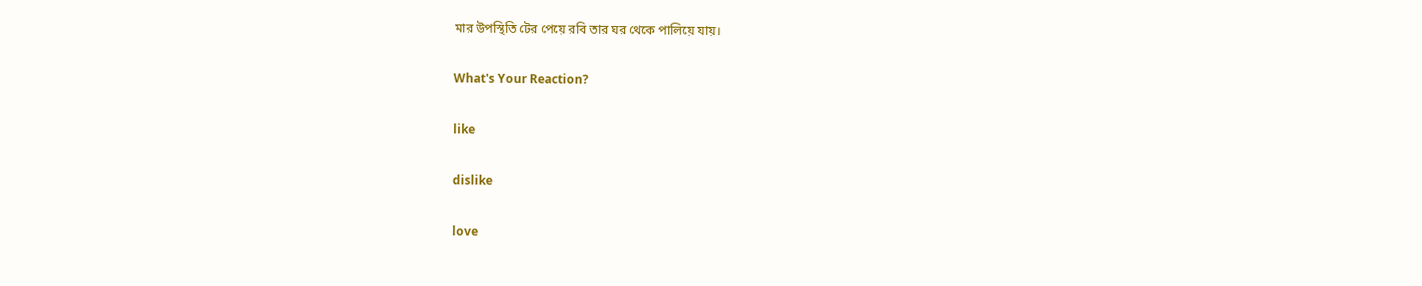মার উপস্থিতি টের পেয়ে রবি তার ঘর থেকে পালিয়ে যায়।

What's Your Reaction?

like

dislike

love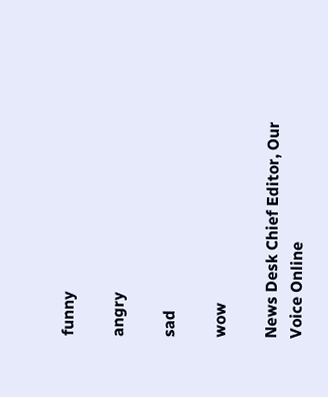funny

angry

sad

wow

News Desk Chief Editor, Our Voice Online